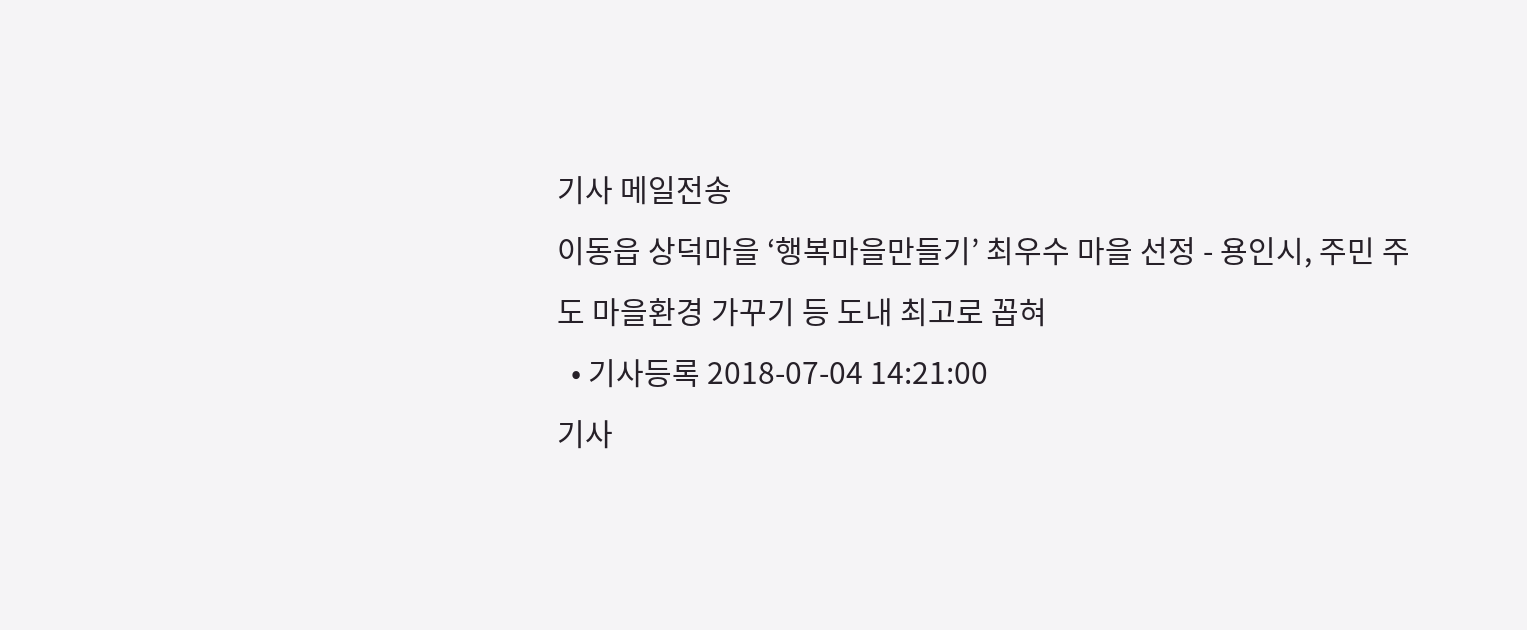기사 메일전송
이동읍 상덕마을 ‘행복마을만들기’ 최우수 마을 선정 - 용인시, 주민 주도 마을환경 가꾸기 등 도내 최고로 꼽혀
  • 기사등록 2018-07-04 14:21:00
기사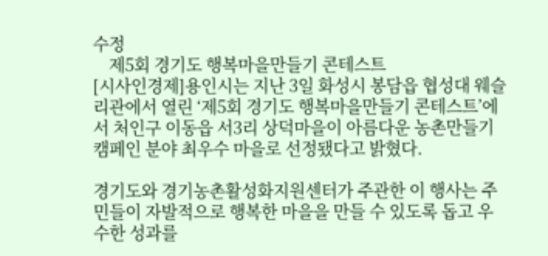수정
    제5회 경기도 행복마을만들기 콘테스트
[시사인경제]용인시는 지난 3일 화성시 봉담읍 협성대 웨슬리관에서 열린 ‘제5회 경기도 행복마을만들기 콘테스트’에서 처인구 이동읍 서3리 상덕마을이 아름다운 농촌만들기 캠페인 분야 최우수 마을로 선정됐다고 밝혔다.

경기도와 경기농촌활성화지원센터가 주관한 이 행사는 주민들이 자발적으로 행복한 마을을 만들 수 있도록 돕고 우수한 성과를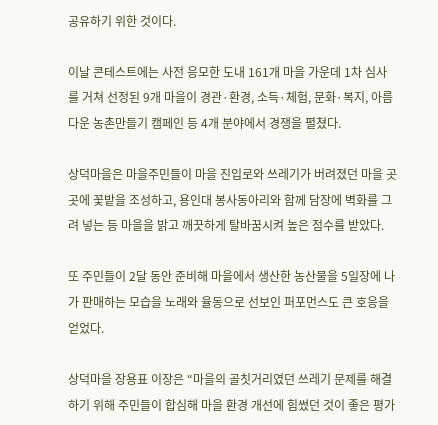공유하기 위한 것이다.

이날 콘테스트에는 사전 응모한 도내 161개 마을 가운데 1차 심사를 거쳐 선정된 9개 마을이 경관·환경, 소득·체험, 문화·복지, 아름다운 농촌만들기 캠페인 등 4개 분야에서 경쟁을 펼쳤다.

상덕마을은 마을주민들이 마을 진입로와 쓰레기가 버려졌던 마을 곳곳에 꽃밭을 조성하고, 용인대 봉사동아리와 함께 담장에 벽화를 그려 넣는 등 마을을 밝고 깨끗하게 탈바꿈시켜 높은 점수를 받았다.

또 주민들이 2달 동안 준비해 마을에서 생산한 농산물을 5일장에 나가 판매하는 모습을 노래와 율동으로 선보인 퍼포먼스도 큰 호응을 얻었다.

상덕마을 장용표 이장은 “마을의 골칫거리였던 쓰레기 문제를 해결하기 위해 주민들이 합심해 마을 환경 개선에 힘썼던 것이 좋은 평가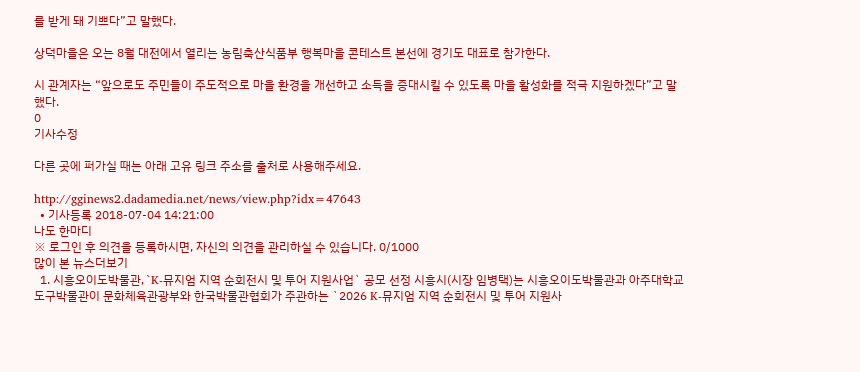를 받게 돼 기쁘다”고 말했다.

상덕마을은 오는 8월 대전에서 열리는 농림축산식품부 행복마을 콘테스트 본선에 경기도 대표로 참가한다.

시 관계자는 “앞으로도 주민들이 주도적으로 마을 환경을 개선하고 소득을 증대시킬 수 있도록 마을 활성화를 적극 지원하겠다”고 말했다.
0
기사수정

다른 곳에 퍼가실 때는 아래 고유 링크 주소를 출처로 사용해주세요.

http://gginews2.dadamedia.net/news/view.php?idx=47643
  • 기사등록 2018-07-04 14:21:00
나도 한마디
※ 로그인 후 의견을 등록하시면, 자신의 의견을 관리하실 수 있습니다. 0/1000
많이 본 뉴스더보기
  1. 시흥오이도박물관, `K-뮤지엄 지역 순회전시 및 투어 지원사업` 공모 선정 시흥시(시장 임병택)는 시흥오이도박물관과 아주대학교 도구박물관이 문화체육관광부와 한국박물관협회가 주관하는 `2026 K-뮤지엄 지역 순회전시 및 투어 지원사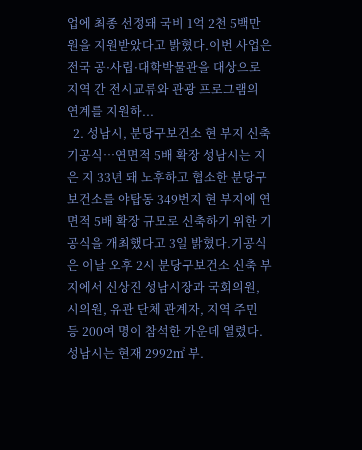업에 최종 선정돼 국비 1억 2천 5백만 원을 지원받았다고 밝혔다.이번 사업은 전국 공·사립·대학박물관을 대상으로 지역 간 전시교류와 관광 프로그램의 연계를 지원하...
  2. 성남시, 분당구보건소 현 부지 신축 기공식…연면적 5배 확장 성남시는 지은 지 33년 돼 노후하고 협소한 분당구보건소를 야탑동 349번지 현 부지에 연면적 5배 확장 규모로 신축하기 위한 기공식을 개최했다고 3일 밝혔다.기공식은 이날 오후 2시 분당구보건소 신축 부지에서 신상진 성남시장과 국회의원, 시의원, 유관 단체 관계자, 지역 주민 등 200여 명이 참석한 가운데 열렸다.성남시는 현재 2992㎡ 부.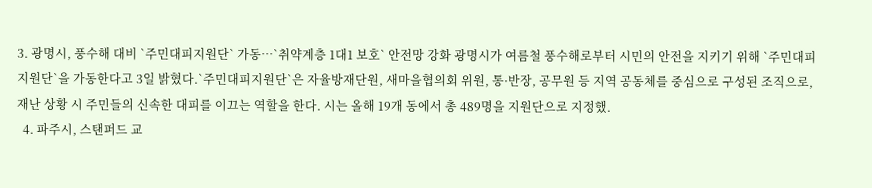3. 광명시, 풍수해 대비 `주민대피지원단` 가동…`취약계층 1대1 보호` 안전망 강화 광명시가 여름철 풍수해로부터 시민의 안전을 지키기 위해 `주민대피지원단`을 가동한다고 3일 밝혔다.`주민대피지원단`은 자율방재단원, 새마을협의회 위원, 통·반장, 공무원 등 지역 공동체를 중심으로 구성된 조직으로, 재난 상황 시 주민들의 신속한 대피를 이끄는 역할을 한다. 시는 올해 19개 동에서 총 489명을 지원단으로 지정했.
  4. 파주시, 스탠퍼드 교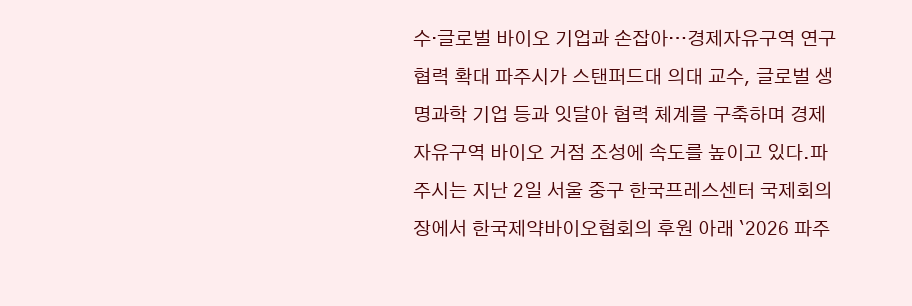수·글로벌 바이오 기업과 손잡아…경제자유구역 연구협력 확대 파주시가 스탠퍼드대 의대 교수, 글로벌 생명과학 기업 등과 잇달아 협력 체계를 구축하며 경제자유구역 바이오 거점 조성에 속도를 높이고 있다.파주시는 지난 2일 서울 중구 한국프레스센터 국제회의장에서 한국제약바이오협회의 후원 아래 `2026 파주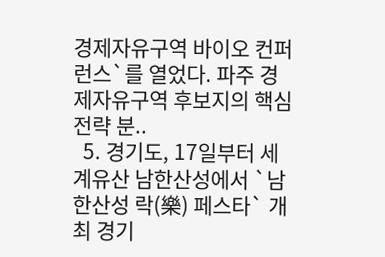경제자유구역 바이오 컨퍼런스`를 열었다. 파주 경제자유구역 후보지의 핵심 전략 분..
  5. 경기도, 17일부터 세계유산 남한산성에서 `남한산성 락(樂) 페스타` 개최 경기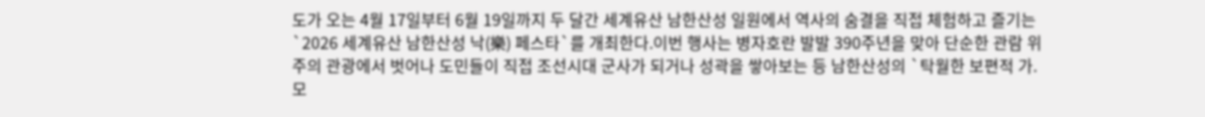도가 오는 4월 17일부터 6월 19일까지 두 달간 세계유산 남한산성 일원에서 역사의 숨결을 직접 체험하고 즐기는 `2026 세계유산 남한산성 낙(樂) 페스타`를 개최한다.이번 행사는 병자호란 발발 390주년을 맞아 단순한 관람 위주의 관광에서 벗어나 도민들이 직접 조선시대 군사가 되거나 성곽을 쌓아보는 등 남한산성의 `탁월한 보편적 가.
모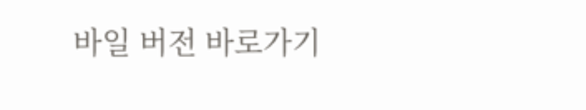바일 버전 바로가기